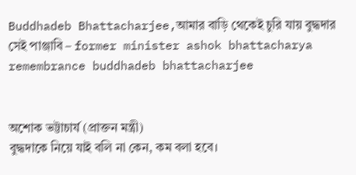Buddhadeb Bhattacharjee,আমার বাড়ি থেকেই চুরি যায় বুদ্ধদার সেই পাঞ্জাবি – former minister ashok bhattacharya remembrance buddhadeb bhattacharjee


অশোক ভট্টাচার্য (প্রাক্তন মন্ত্রী)
বুদ্ধদাকে নিয়ে যাই বলি না কেন, কম বলা হবে।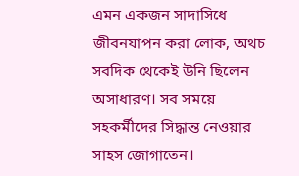এমন একজন সাদাসিধে জীবনযাপন করা লোক, অথচ সবদিক থেকেই উনি ছিলেন অসাধারণ। সব সময়ে সহকর্মীদের সিদ্ধান্ত নেওয়ার সাহস জোগাতেন।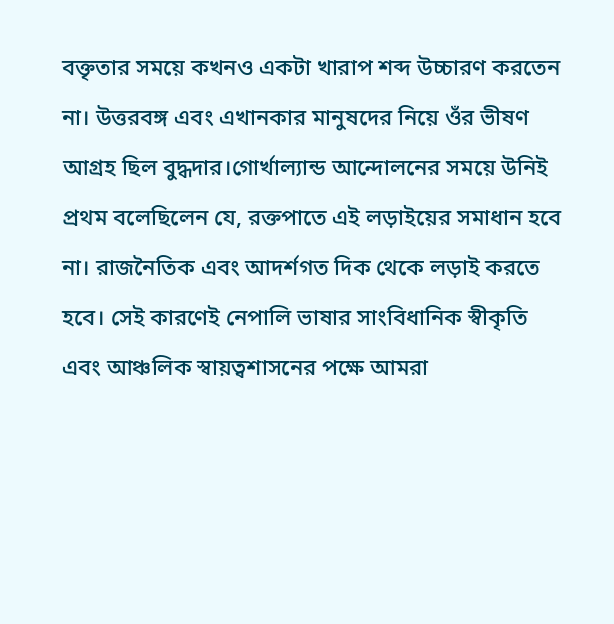বক্তৃতার সময়ে কখনও একটা খারাপ শব্দ উচ্চারণ করতেন না। উত্তরবঙ্গ এবং এখানকার মানুষদের নিয়ে ওঁর ভীষণ আগ্রহ ছিল বুদ্ধদার।গোর্খাল্যান্ড আন্দোলনের সময়ে উনিই প্রথম বলেছিলেন যে, রক্তপাতে এই লড়াইয়ের সমাধান হবে না। রাজনৈতিক এবং আদর্শগত দিক থেকে লড়াই করতে হবে। সেই কারণেই নেপালি ভাষার সাংবিধানিক স্বীকৃতি এবং আঞ্চলিক স্বায়ত্বশাসনের পক্ষে আমরা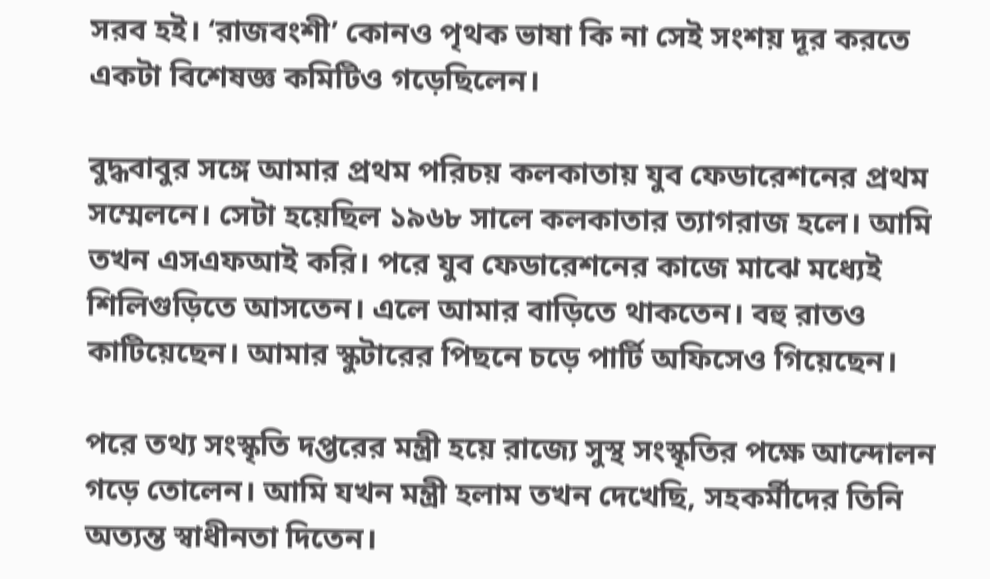সরব হই। ‘রাজবংশী’ কোনও পৃথক ভাষা কি না সেই সংশয় দূর করতে একটা বিশেষজ্ঞ কমিটিও গড়েছিলেন।

বুদ্ধবাবুর সঙ্গে আমার প্রথম পরিচয় কলকাতায় যুব ফেডারেশনের প্রথম সম্মেলনে। সেটা হয়েছিল ১৯৬৮ সালে কলকাতার ত্যাগরাজ হলে। আমি তখন এসএফআই করি। পরে যুব ফেডারেশনের কাজে মাঝে মধ্যেই শিলিগুড়িতে আসতেন। এলে আমার বাড়িতে থাকতেন। বহু রাতও কাটিয়েছেন। আমার স্কুটারের পিছনে চড়ে পার্টি অফিসেও গিয়েছেন।

পরে তথ্য সংস্কৃতি দপ্তরের মন্ত্রী হয়ে রাজ্যে সুস্থ সংস্কৃতির পক্ষে আন্দোলন গড়ে তোলেন। আমি যখন মন্ত্রী হলাম তখন দেখেছি, সহকর্মীদের তিনি অত্যন্ত স্বাধীনতা দিতেন।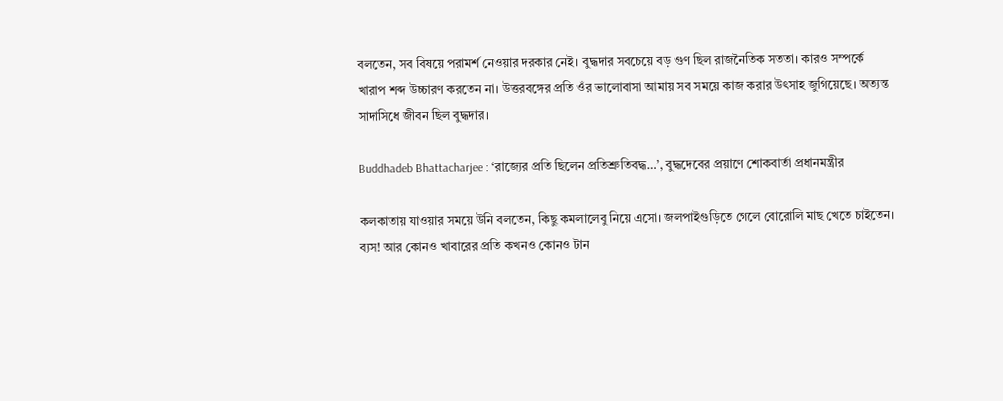বলতেন, সব বিষয়ে পরামর্শ নেওয়ার দরকার নেই। বুদ্ধদার সবচেয়ে বড় গুণ ছিল রাজনৈতিক সততা। কারও সম্পর্কে খারাপ শব্দ উচ্চারণ করতেন না। উত্তরবঙ্গের প্রতি ওঁর ভালোবাসা আমায় সব সময়ে কাজ করার উৎসাহ জুগিয়েছে। অত্যন্ত সাদাসিধে জীবন ছিল বুদ্ধদার।

Buddhadeb Bhattacharjee : ‘রাজ্যের প্রতি ছিলেন প্রতিশ্রুতিবদ্ধ…’, বুদ্ধদেবের প্রয়াণে শোকবার্তা প্রধানমন্ত্রীর

কলকাতায় যাওয়ার সময়ে উনি বলতেন, কিছু কমলালেবু নিয়ে এসো। জলপাইগুড়িতে গেলে বোরোলি মাছ খেতে চাইতেন। ব্যস! আর কোনও খাবারের প্রতি কখনও কোনও টান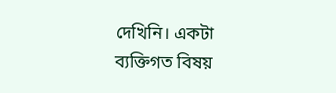দেখিনি। একটা ব্যক্তিগত বিষয়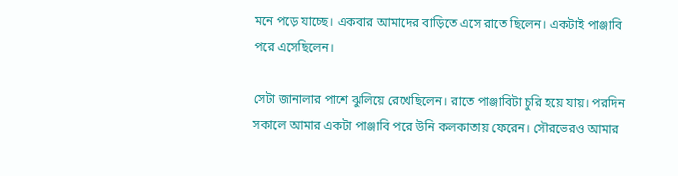মনে পড়ে যাচ্ছে। একবার আমাদের বাড়িতে এসে রাতে ছিলেন। একটাই পাঞ্জাবি পরে এসেছিলেন।

সেটা জানালার পাশে ঝুলিয়ে রেখেছিলেন। রাতে পাঞ্জাবিটা চুরি হয়ে যায়। পরদিন সকালে আমার একটা পাঞ্জাবি পরে উনি কলকাতায় ফেরেন। সৌরভেরও আমার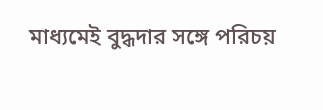মাধ্যমেই বুদ্ধদার সঙ্গে পরিচয়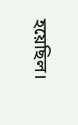হয়েছিল।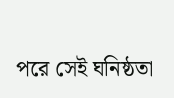পরে সেই ঘনিষ্ঠতা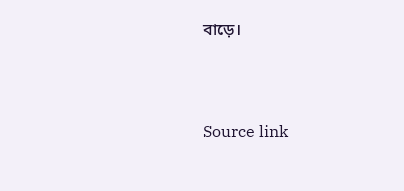বাড়ে।



Source link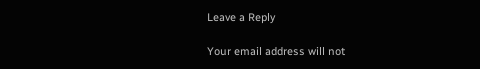Leave a Reply

Your email address will not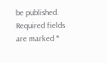be published. Required fields are marked *